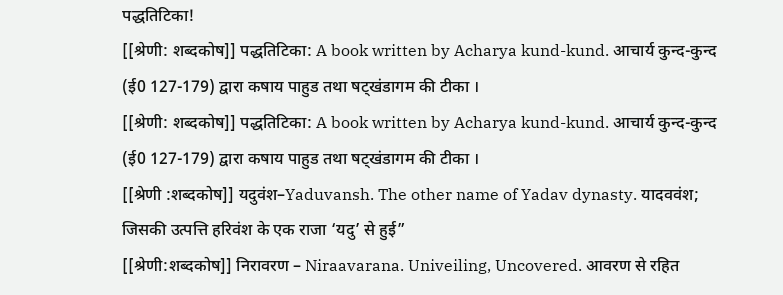पद्धतिटिका!
[[श्रेणी: शब्दकोष]] पद्धतिटिका: A book written by Acharya kund-kund. आचार्य कुन्द-कुन्द (ई0 127-179) द्वारा कषाय पाहुड तथा षट्खंडागम की टीका ।
[[श्रेणी: शब्दकोष]] पद्धतिटिका: A book written by Acharya kund-kund. आचार्य कुन्द-कुन्द (ई0 127-179) द्वारा कषाय पाहुड तथा षट्खंडागम की टीका ।
[[श्रेणी :शब्दकोष]] यदुवंश–Yaduvansh. The other name of Yadav dynasty. यादववंश; जिसकी उत्पत्ति हरिवंश के एक राजा ‘यदु’ से हुई”
[[श्रेणी:शब्दकोष]] निरावरण – Niraavarana. Univeiling, Uncovered. आवरण से रहित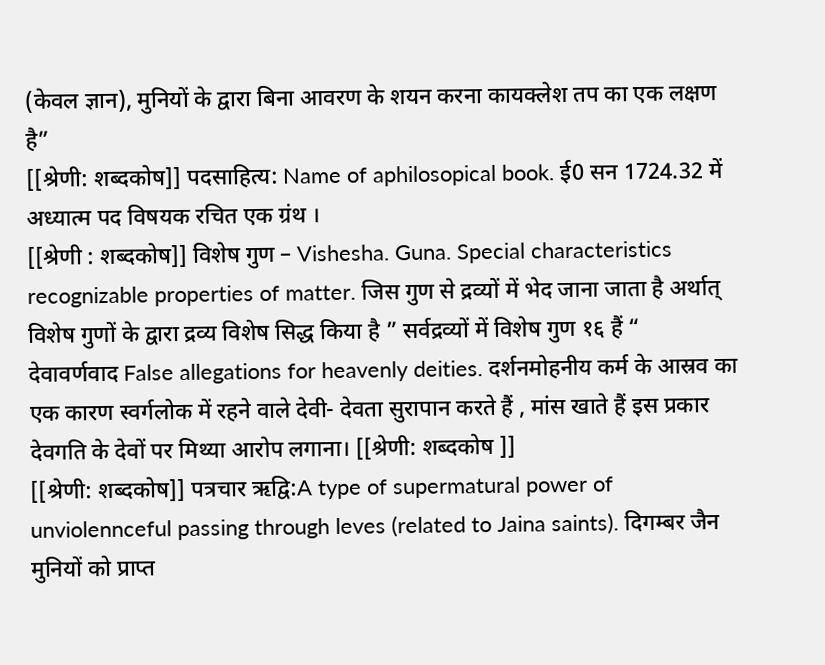(केवल ज्ञान), मुनियों के द्वारा बिना आवरण के शयन करना कायक्लेश तप का एक लक्षण है”
[[श्रेणी: शब्दकोष]] पदसाहित्य: Name of aphilosopical book. ई0 सन 1724.32 में अध्यात्म पद विषयक रचित एक ग्रंथ ।
[[श्रेणी : शब्दकोष]] विशेष गुण – Vishesha. Guna. Special characteristics recognizable properties of matter. जिस गुण से द्रव्यों में भेद जाना जाता है अर्थात् विशेष गुणों के द्वारा द्रव्य विशेष सिद्ध किया है ” सर्वद्रव्यों में विशेष गुण १६ हैं “
देवावर्णवाद False allegations for heavenly deities. दर्शनमोहनीय कर्म के आस्रव का एक कारण स्वर्गलोक में रहने वाले देवी- देवता सुरापान करते हैं , मांस खाते हैं इस प्रकार देवगति के देवों पर मिथ्या आरोप लगाना। [[श्रेणी: शब्दकोष ]]
[[श्रेणी: शब्दकोष]] पत्रचार ऋद्वि:A type of supermatural power of unviolennceful passing through leves (related to Jaina saints). दिगम्बर जैन मुनियों को प्राप्त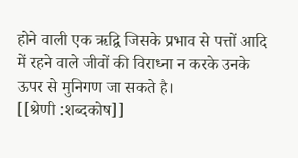होने वाली एक ऋद्वि जिसके प्रभाव से पत्तों आदि में रहने वाले जीवों की विराध्ना न करके उनके ऊपर से मुनिगण जा सकते है।
[[श्रेणी :शब्दकोष]]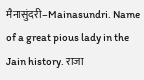मैनासुंदरी–Mainasundri. Name of a great pious lady in the Jain history. राजा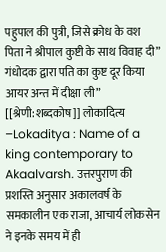पहुपाल की पुत्री, जिसे क्रोध के वश पिता ने श्रीपाल कुष्टी के साथ विवाह दी” गंधोदक द्वारा पति का कुष्ट दूर किया आयर अन्त में दीक्षा ली”
[[श्रेणी:शब्दकोष]] लोकादित्य –Lokaditya : Name of a king contemporary to Akaalvarsh. उत्तरपुराण की प्रशस्ति अनुसार अकालवर्ष के समकालीन एक राजा, आचार्य लोकसेन ने इनके समय में ही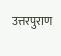उत्तरपुराण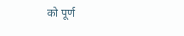को पूर्ण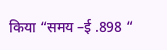किया “समय –ई .898 “